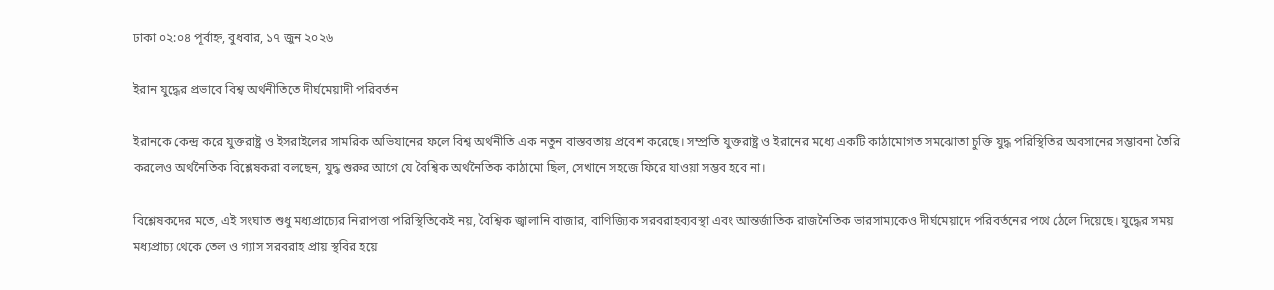ঢাকা ০২:০৪ পূর্বাহ্ন, বুধবার, ১৭ জুন ২০২৬

ইরান যুদ্ধের প্রভাবে বিশ্ব অর্থনীতিতে দীর্ঘমেয়াদী পরিবর্তন

ইরানকে কেন্দ্র করে যুক্তরাষ্ট্র ও ইসরাইলের সামরিক অভিযানের ফলে বিশ্ব অর্থনীতি এক নতুন বাস্তবতায় প্রবেশ করেছে। সম্প্রতি যুক্তরাষ্ট্র ও ইরানের মধ্যে একটি কাঠামোগত সমঝোতা চুক্তি যুদ্ধ পরিস্থিতির অবসানের সম্ভাবনা তৈরি করলেও অর্থনৈতিক বিশ্লেষকরা বলছেন, যুদ্ধ শুরুর আগে যে বৈশ্বিক অর্থনৈতিক কাঠামো ছিল, সেখানে সহজে ফিরে যাওয়া সম্ভব হবে না।

বিশ্লেষকদের মতে, এই সংঘাত শুধু মধ্যপ্রাচ্যের নিরাপত্তা পরিস্থিতিকেই নয়, বৈশ্বিক জ্বালানি বাজার, বাণিজ্যিক সরবরাহব্যবস্থা এবং আন্তর্জাতিক রাজনৈতিক ভারসাম্যকেও দীর্ঘমেয়াদে পরিবর্তনের পথে ঠেলে দিয়েছে। যুদ্ধের সময় মধ্যপ্রাচ্য থেকে তেল ও গ্যাস সরবরাহ প্রায় স্থবির হয়ে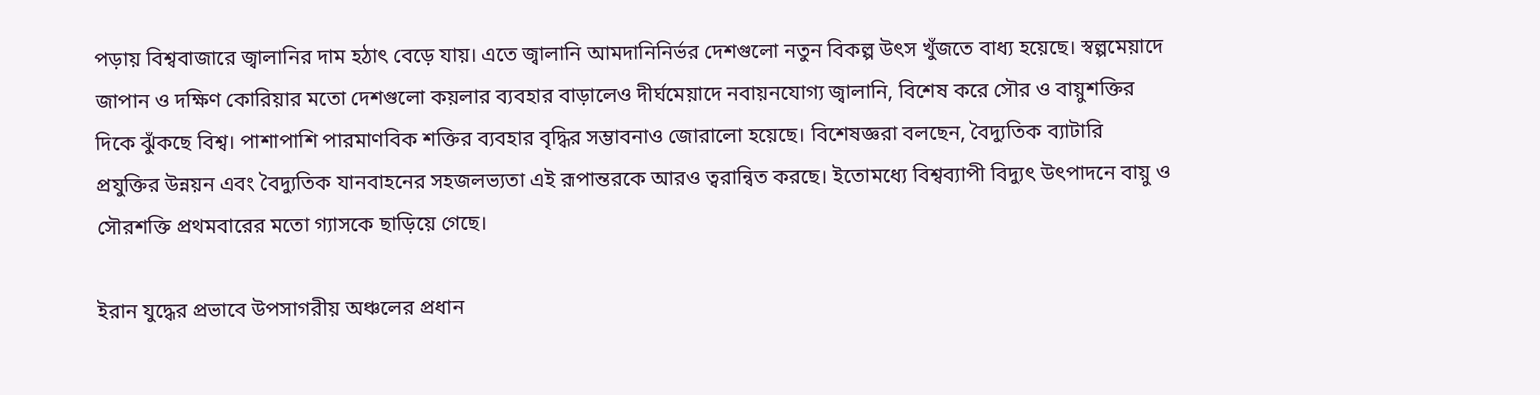পড়ায় বিশ্ববাজারে জ্বালানির দাম হঠাৎ বেড়ে যায়। এতে জ্বালানি আমদানিনির্ভর দেশগুলো নতুন বিকল্প উৎস খুঁজতে বাধ্য হয়েছে। স্বল্পমেয়াদে জাপান ও দক্ষিণ কোরিয়ার মতো দেশগুলো কয়লার ব্যবহার বাড়ালেও দীর্ঘমেয়াদে নবায়নযোগ্য জ্বালানি, বিশেষ করে সৌর ও বায়ুশক্তির দিকে ঝুঁকছে বিশ্ব। পাশাপাশি পারমাণবিক শক্তির ব্যবহার বৃদ্ধির সম্ভাবনাও জোরালো হয়েছে। বিশেষজ্ঞরা বলছেন, বৈদ্যুতিক ব্যাটারি প্রযুক্তির উন্নয়ন এবং বৈদ্যুতিক যানবাহনের সহজলভ্যতা এই রূপান্তরকে আরও ত্বরান্বিত করছে। ইতোমধ্যে বিশ্বব্যাপী বিদ্যুৎ উৎপাদনে বায়ু ও সৌরশক্তি প্রথমবারের মতো গ্যাসকে ছাড়িয়ে গেছে।

ইরান যুদ্ধের প্রভাবে উপসাগরীয় অঞ্চলের প্রধান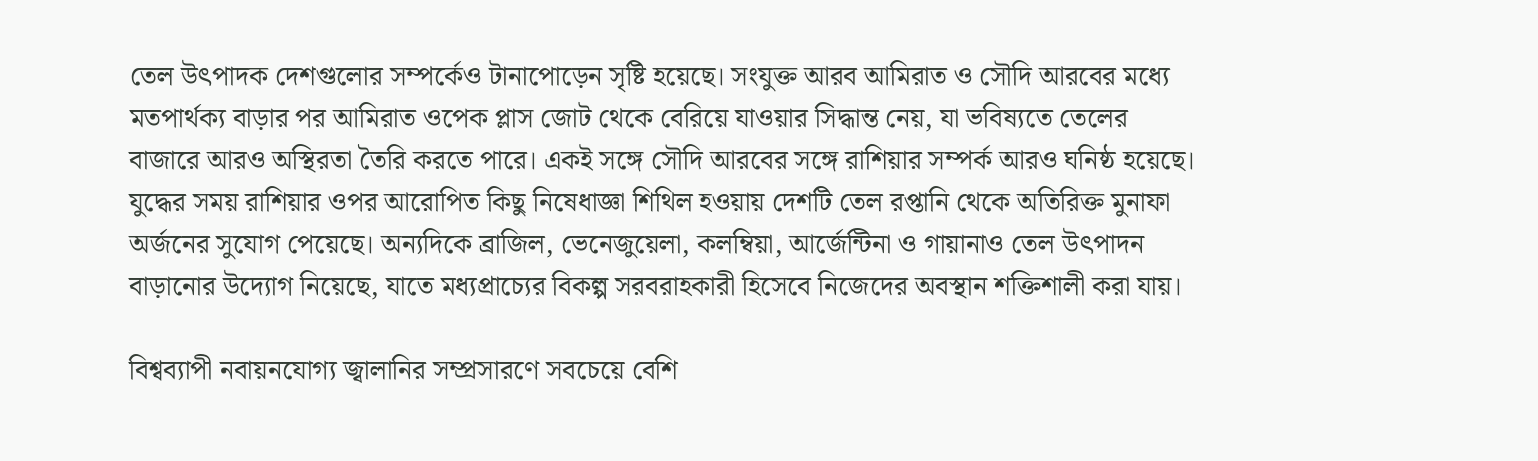তেল উৎপাদক দেশগুলোর সম্পর্কেও টানাপোড়েন সৃষ্টি হয়েছে। সংযুক্ত আরব আমিরাত ও সৌদি আরবের মধ্যে মতপার্থক্য বাড়ার পর আমিরাত ওপেক প্লাস জোট থেকে বেরিয়ে যাওয়ার সিদ্ধান্ত নেয়, যা ভবিষ্যতে তেলের বাজারে আরও অস্থিরতা তৈরি করতে পারে। একই সঙ্গে সৌদি আরবের সঙ্গে রাশিয়ার সম্পর্ক আরও ঘনিষ্ঠ হয়েছে। যুদ্ধের সময় রাশিয়ার ওপর আরোপিত কিছু নিষেধাজ্ঞা শিথিল হওয়ায় দেশটি তেল রপ্তানি থেকে অতিরিক্ত মুনাফা অর্জনের সুযোগ পেয়েছে। অন্যদিকে ব্রাজিল, ভেনেজুয়েলা, কলম্বিয়া, আর্জেন্টিনা ও গায়ানাও তেল উৎপাদন বাড়ানোর উদ্যোগ নিয়েছে, যাতে মধ্যপ্রাচ্যের বিকল্প সরবরাহকারী হিসেবে নিজেদের অবস্থান শক্তিশালী করা যায়।

বিশ্বব্যাপী নবায়নযোগ্য জ্বালানির সম্প্রসারণে সবচেয়ে বেশি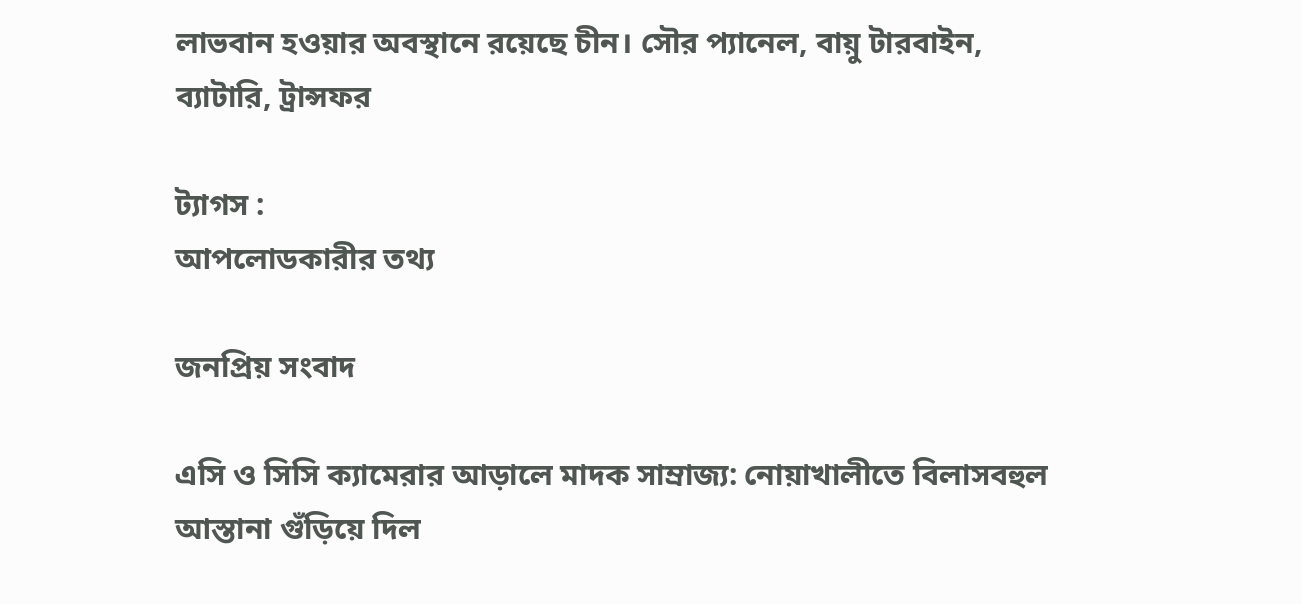লাভবান হওয়ার অবস্থানে রয়েছে চীন। সৌর প্যানেল, বায়ু টারবাইন, ব্যাটারি, ট্রান্সফর

ট্যাগস :
আপলোডকারীর তথ্য

জনপ্রিয় সংবাদ

এসি ও সিসি ক্যামেরার আড়ালে মাদক সাম্রাজ্য: নোয়াখালীতে বিলাসবহুল আস্তানা গুঁড়িয়ে দিল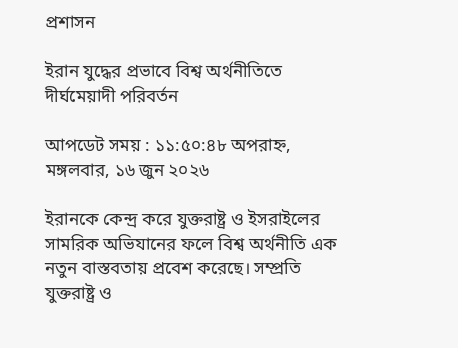প্রশাসন

ইরান যুদ্ধের প্রভাবে বিশ্ব অর্থনীতিতে দীর্ঘমেয়াদী পরিবর্তন

আপডেট সময় : ১১:৫০:৪৮ অপরাহ্ন, মঙ্গলবার, ১৬ জুন ২০২৬

ইরানকে কেন্দ্র করে যুক্তরাষ্ট্র ও ইসরাইলের সামরিক অভিযানের ফলে বিশ্ব অর্থনীতি এক নতুন বাস্তবতায় প্রবেশ করেছে। সম্প্রতি যুক্তরাষ্ট্র ও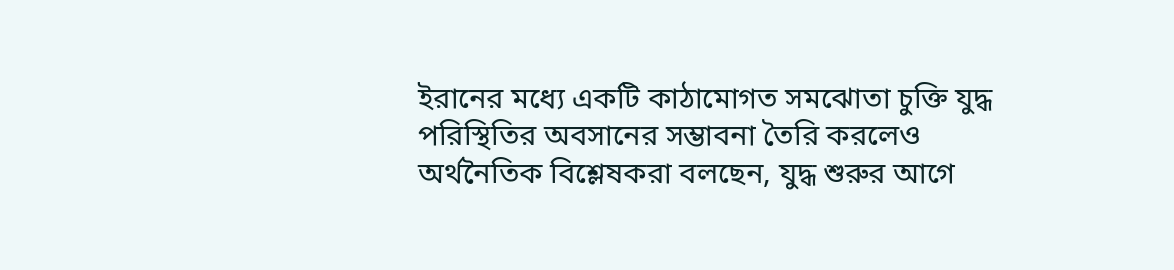ইরানের মধ্যে একটি কাঠামোগত সমঝোতা চুক্তি যুদ্ধ পরিস্থিতির অবসানের সম্ভাবনা তৈরি করলেও অর্থনৈতিক বিশ্লেষকরা বলছেন, যুদ্ধ শুরুর আগে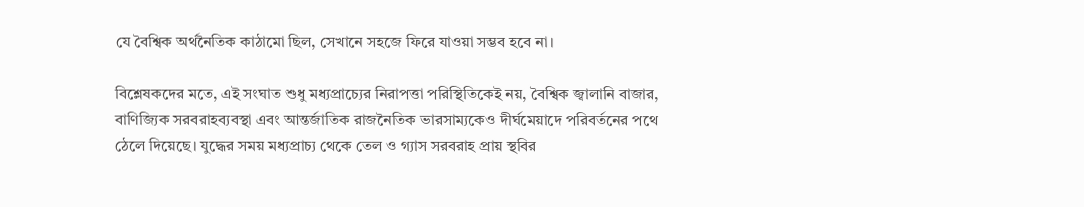যে বৈশ্বিক অর্থনৈতিক কাঠামো ছিল, সেখানে সহজে ফিরে যাওয়া সম্ভব হবে না।

বিশ্লেষকদের মতে, এই সংঘাত শুধু মধ্যপ্রাচ্যের নিরাপত্তা পরিস্থিতিকেই নয়, বৈশ্বিক জ্বালানি বাজার, বাণিজ্যিক সরবরাহব্যবস্থা এবং আন্তর্জাতিক রাজনৈতিক ভারসাম্যকেও দীর্ঘমেয়াদে পরিবর্তনের পথে ঠেলে দিয়েছে। যুদ্ধের সময় মধ্যপ্রাচ্য থেকে তেল ও গ্যাস সরবরাহ প্রায় স্থবির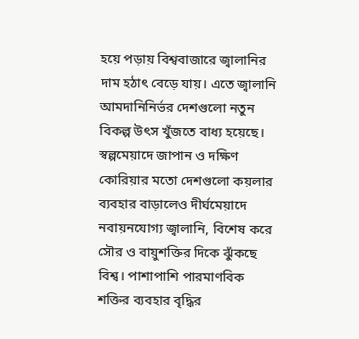হয়ে পড়ায় বিশ্ববাজারে জ্বালানির দাম হঠাৎ বেড়ে যায়। এতে জ্বালানি আমদানিনির্ভর দেশগুলো নতুন বিকল্প উৎস খুঁজতে বাধ্য হয়েছে। স্বল্পমেয়াদে জাপান ও দক্ষিণ কোরিয়ার মতো দেশগুলো কয়লার ব্যবহার বাড়ালেও দীর্ঘমেয়াদে নবায়নযোগ্য জ্বালানি, বিশেষ করে সৌর ও বায়ুশক্তির দিকে ঝুঁকছে বিশ্ব। পাশাপাশি পারমাণবিক শক্তির ব্যবহার বৃদ্ধির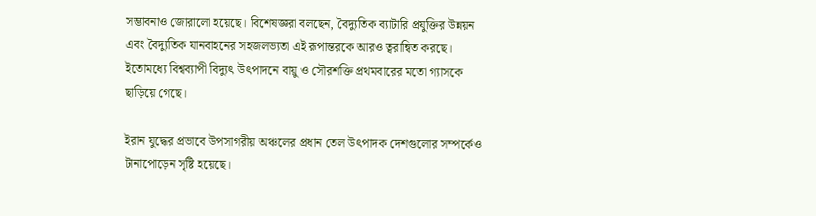সম্ভাবনাও জোরালো হয়েছে। বিশেষজ্ঞরা বলছেন, বৈদ্যুতিক ব্যাটারি প্রযুক্তির উন্নয়ন এবং বৈদ্যুতিক যানবাহনের সহজলভ্যতা এই রূপান্তরকে আরও ত্বরান্বিত করছে। ইতোমধ্যে বিশ্বব্যাপী বিদ্যুৎ উৎপাদনে বায়ু ও সৌরশক্তি প্রথমবারের মতো গ্যাসকে ছাড়িয়ে গেছে।

ইরান যুদ্ধের প্রভাবে উপসাগরীয় অঞ্চলের প্রধান তেল উৎপাদক দেশগুলোর সম্পর্কেও টানাপোড়েন সৃষ্টি হয়েছে।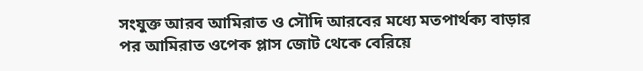সংযুক্ত আরব আমিরাত ও সৌদি আরবের মধ্যে মতপার্থক্য বাড়ার পর আমিরাত ওপেক প্লাস জোট থেকে বেরিয়ে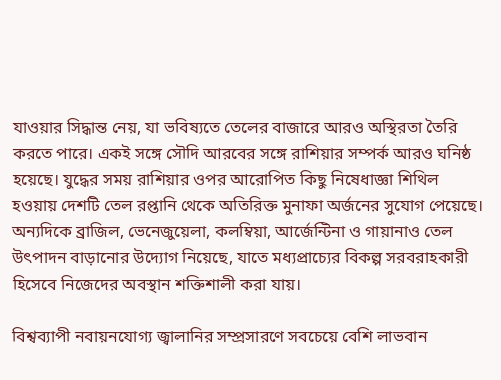যাওয়ার সিদ্ধান্ত নেয়, যা ভবিষ্যতে তেলের বাজারে আরও অস্থিরতা তৈরি করতে পারে। একই সঙ্গে সৌদি আরবের সঙ্গে রাশিয়ার সম্পর্ক আরও ঘনিষ্ঠ হয়েছে। যুদ্ধের সময় রাশিয়ার ওপর আরোপিত কিছু নিষেধাজ্ঞা শিথিল হওয়ায় দেশটি তেল রপ্তানি থেকে অতিরিক্ত মুনাফা অর্জনের সুযোগ পেয়েছে। অন্যদিকে ব্রাজিল, ভেনেজুয়েলা, কলম্বিয়া, আর্জেন্টিনা ও গায়ানাও তেল উৎপাদন বাড়ানোর উদ্যোগ নিয়েছে, যাতে মধ্যপ্রাচ্যের বিকল্প সরবরাহকারী হিসেবে নিজেদের অবস্থান শক্তিশালী করা যায়।

বিশ্বব্যাপী নবায়নযোগ্য জ্বালানির সম্প্রসারণে সবচেয়ে বেশি লাভবান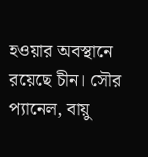হওয়ার অবস্থানে রয়েছে চীন। সৌর প্যানেল, বায়ু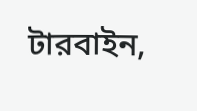টারবাইন,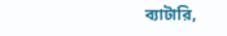ব্যাটারি,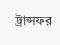ট্রান্সফর